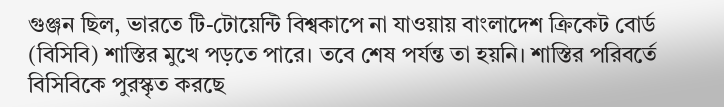গুঞ্জন ছিল, ভারতে টি-টোয়েন্টি বিশ্বকাপে না যাওয়ায় বাংলাদেশ ক্রিকেট বোর্ড (বিসিবি) শাস্তির মুখে পড়তে পারে। তবে শেষ পর্যন্ত তা হয়নি। শাস্তির পরিবর্তে বিসিবিকে পুরস্কৃত করছে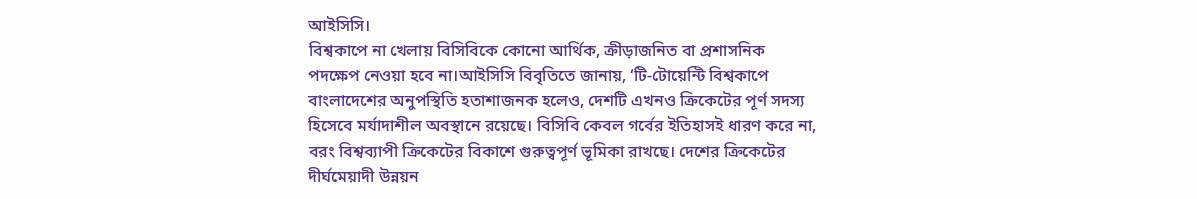আইসিসি।
বিশ্বকাপে না খেলায় বিসিবিকে কোনো আর্থিক, ক্রীড়াজনিত বা প্রশাসনিক পদক্ষেপ নেওয়া হবে না।আইসিসি বিবৃতিতে জানায়, ‘টি-টোয়েন্টি বিশ্বকাপে বাংলাদেশের অনুপস্থিতি হতাশাজনক হলেও, দেশটি এখনও ক্রিকেটের পূর্ণ সদস্য হিসেবে মর্যাদাশীল অবস্থানে রয়েছে। বিসিবি কেবল গর্বের ইতিহাসই ধারণ করে না, বরং বিশ্বব্যাপী ক্রিকেটের বিকাশে গুরুত্বপূর্ণ ভূমিকা রাখছে। দেশের ক্রিকেটের দীর্ঘমেয়াদী উন্নয়ন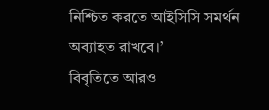নিশ্চিত করতে আইসিসি সমর্থন অব্যাহত রাখবে।’
বিবৃতিতে আরও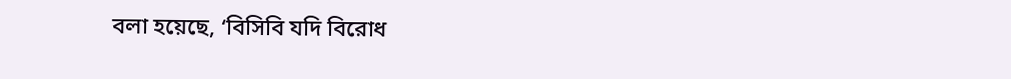বলা হয়েছে, ‘বিসিবি যদি বিরোধ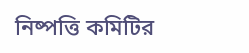নিষ্পত্তি কমিটির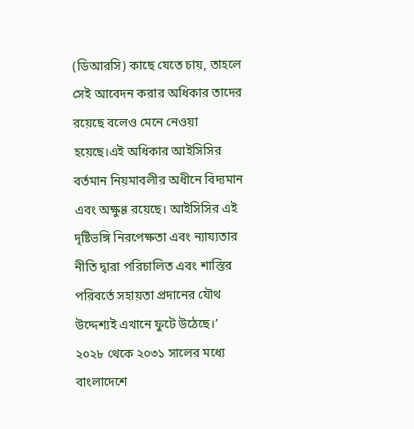(ডিআরসি) কাছে যেতে চায়, তাহলে সেই আবেদন করার অধিকার তাদের রয়েছে বলেও মেনে নেওয়া হয়েছে।এই অধিকার আইসিসির বর্তমান নিয়মাবলীর অধীনে বিদ্যমান এবং অক্ষুণ্ণ রয়েছে। আইসিসির এই দৃষ্টিভঙ্গি নিরপেক্ষতা এবং ন্যায্যতার নীতি দ্বারা পরিচালিত এবং শাস্তির পরিবর্তে সহায়তা প্রদানের যৌথ উদ্দেশ্যই এখানে ফুটে উঠেছে।’
২০২৮ থেকে ২০৩১ সালের মধ্যে বাংলাদেশে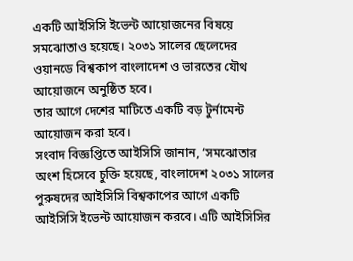একটি আইসিসি ইভেন্ট আয়োজনের বিষয়ে সমঝোতাও হয়েছে। ২০৩১ সালের ছেলেদের ওয়ানডে বিশ্বকাপ বাংলাদেশ ও ভারতের যৌথ আয়োজনে অনুষ্ঠিত হবে।
তার আগে দেশের মাটিতে একটি বড় টুর্নামেন্ট আয়োজন করা হবে।
সংবাদ বিজ্ঞপ্তিতে আইসিসি জানান, ‘সমঝোতার অংশ হিসেবে চুক্তি হয়েছে, বাংলাদেশ ২০৩১ সালের পুরুষদের আইসিসি বিশ্বকাপের আগে একটি আইসিসি ইভেন্ট আয়োজন করবে। এটি আইসিসির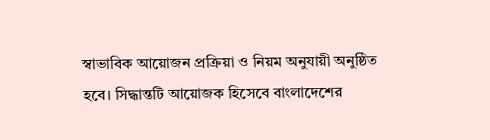স্বাভাবিক আয়োজন প্রক্রিয়া ও নিয়ম অনুযায়ী অনুষ্ঠিত হবে। সিদ্ধান্তটি আয়োজক হিসেবে বাংলাদেশের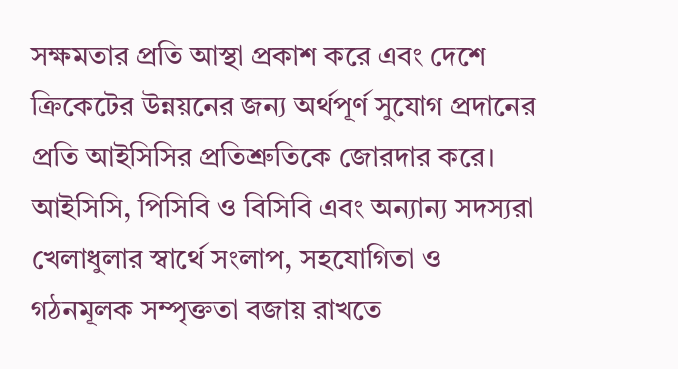সক্ষমতার প্রতি আস্থা প্রকাশ করে এবং দেশে ক্রিকেটের উন্নয়নের জন্য অর্থপূর্ণ সুযোগ প্রদানের প্রতি আইসিসির প্রতিশ্রুতিকে জোরদার করে। আইসিসি, পিসিবি ও বিসিবি এবং অন্যান্য সদস্যরা খেলাধুলার স্বার্থে সংলাপ, সহযোগিতা ও গঠনমূলক সম্পৃক্ততা বজায় রাখতে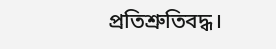প্রতিশ্রুতিবদ্ধ।